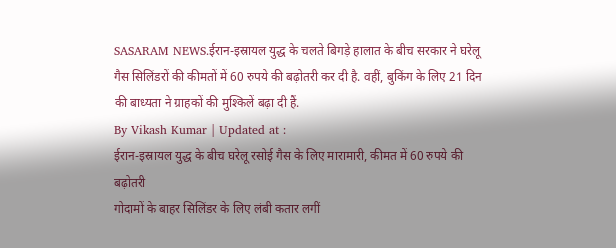SASARAM NEWS.ईरान-इस्रायल युद्ध के चलते बिगड़े हालात के बीच सरकार ने घरेलू गैस सिलिंडरों की कीमतों में 60 रुपये की बढ़ोतरी कर दी है. वहीं, बुकिंग के लिए 21 दिन की बाध्यता ने ग्राहकों की मुश्किलें बढ़ा दी हैं.
By Vikash Kumar | Updated at :
ईरान-इस्रायल युद्ध के बीच घरेलू रसोई गैस के लिए मारामारी, कीमत में 60 रुपये की बढ़ोतरी
गोदामों के बाहर सिलिंडर के लिए लंबी कतार लगीं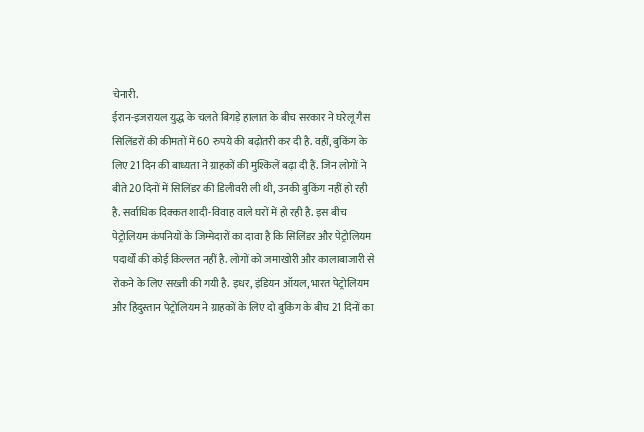चेनारी.
ईरान-इजरायल युद्ध के चलते बिगड़े हालात के बीच सरकार ने घरेलू गैस सिलिंडरों की कीमतों में 60 रुपये की बढ़ोतरी कर दी है. वहीं, बुकिंग के लिए 21 दिन की बाध्यता ने ग्राहकों की मुश्किलें बढ़ा दी हैं. जिन लोगों ने बीते 20 दिनों में सिलिंडर की डिलीवरी ली थी, उनकी बुकिंग नहीं हो रही है. सर्वाधिक दिक्कत शादी-विवाह वाले घरों में हो रही है. इस बीच पेट्रोलियम कंपनियों के जिम्मेदारों का दावा है कि सिलिंडर और पेट्रोलियम पदार्थों की कोई किल्लत नहीं है. लोगों को जमाखोरी और कालाबाजारी से रोकने के लिए सख्ती की गयी है. इधर, इंडियन ऑयल, भारत पेट्रोलियम और हिंदुस्तान पेट्रोलियम ने ग्राहकों के लिए दो बुकिंग के बीच 21 दिनों का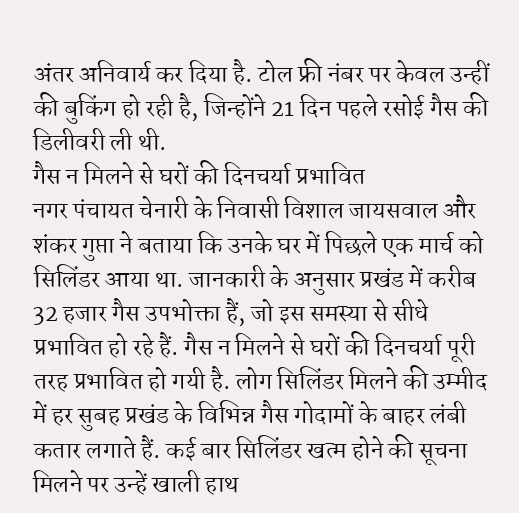अंतर अनिवार्य कर दिया है. टोल फ्री नंबर पर केवल उन्हीं की बुकिंग हो रही है, जिन्होंने 21 दिन पहले रसोई गैस की डिलीवरी ली थी.
गैस न मिलने से घरों की दिनचर्या प्रभावित
नगर पंचायत चेनारी के निवासी विशाल जायसवाल और शंकर गुप्ता ने बताया कि उनके घर में पिछले एक मार्च को सिलिंडर आया था. जानकारी के अनुसार प्रखंड में करीब 32 हजार गैस उपभोक्ता हैं, जो इस समस्या से सीधे प्रभावित हो रहे हैं. गैस न मिलने से घरों की दिनचर्या पूरी तरह प्रभावित हो गयी है. लोग सिलिंडर मिलने की उम्मीद में हर सुबह प्रखंड के विभिन्न गैस गोदामों के बाहर लंबी कतार लगाते हैं. कई बार सिलिंडर खत्म होने की सूचना मिलने पर उन्हें खाली हाथ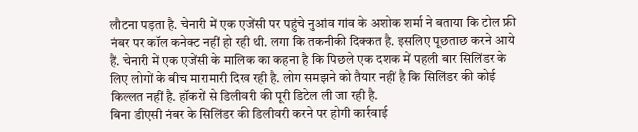लौटना पड़ता है. चेनारी में एक एजेंसी पर पहुंचे नुआंव गांव के अशोक शर्मा ने बताया कि टोल फ्री नंबर पर कॉल कनेक्ट नहीं हो रही थी. लगा कि तकनीकी दिक्कत है. इसलिए पूछताछ करने आये हैं. चेनारी में एक एजेंसी के मालिक का कहना है कि पिछले एक दशक में पहली बार सिलिंडर के लिए लोगों के बीच मारामारी दिख रही है. लोग समझने को तैयार नहीं है कि सिलिंडर की कोई किल्लत नहीं है. हॉकरों से डिलीवरी की पूरी डिटेल ली जा रही है.
बिना डीएसी नंबर के सिलिंडर की डिलीवरी करने पर होगी कार्रवाई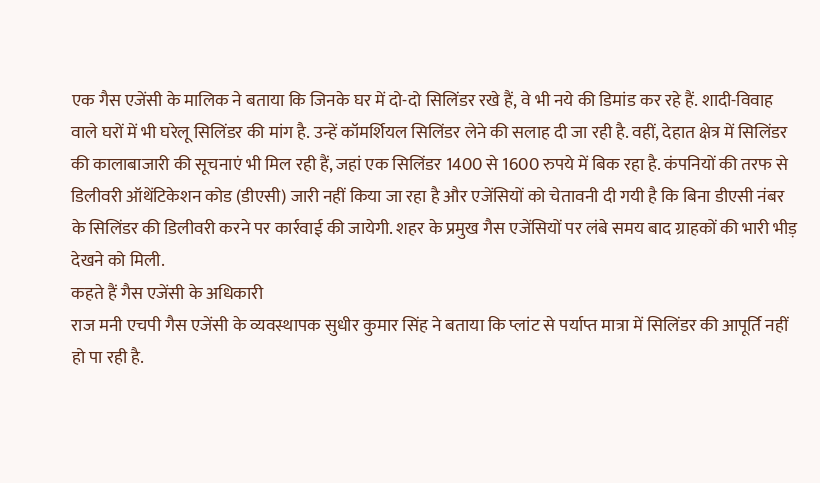एक गैस एजेंसी के मालिक ने बताया कि जिनके घर में दो-दो सिलिंडर रखे हैं, वे भी नये की डिमांड कर रहे हैं. शादी-विवाह वाले घरों में भी घरेलू सिलिंडर की मांग है. उन्हें कॉमर्शियल सिलिंडर लेने की सलाह दी जा रही है. वहीं, देहात क्षेत्र में सिलिंडर की कालाबाजारी की सूचनाएं भी मिल रही हैं, जहां एक सिलिंडर 1400 से 1600 रुपये में बिक रहा है. कंपनियों की तरफ से डिलीवरी ऑथेंटिकेशन कोड (डीएसी) जारी नहीं किया जा रहा है और एजेंसियों को चेतावनी दी गयी है कि बिना डीएसी नंबर के सिलिंडर की डिलीवरी करने पर कार्रवाई की जायेगी. शहर के प्रमुख गैस एजेंसियों पर लंबे समय बाद ग्राहकों की भारी भीड़ देखने को मिली.
कहते हैं गैस एजेंसी के अधिकारी
राज मनी एचपी गैस एजेंसी के व्यवस्थापक सुधीर कुमार सिंह ने बताया कि प्लांट से पर्याप्त मात्रा में सिलिंडर की आपूर्ति नहीं हो पा रही है.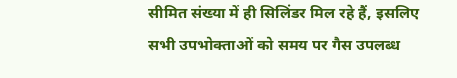सीमित संख्या में ही सिलिंडर मिल रहे हैं, इसलिए सभी उपभोक्ताओं को समय पर गैस उपलब्ध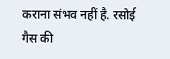कराना संभव नहीं है. रसोई गैस की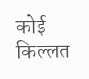कोई किल्लत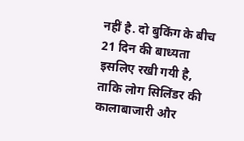नहीं है. दो बुकिंग के बीच 21 दिन की बाध्यता इसलिए रखी गयी है, ताकि लोग सिलिंडर की कालाबाजारी और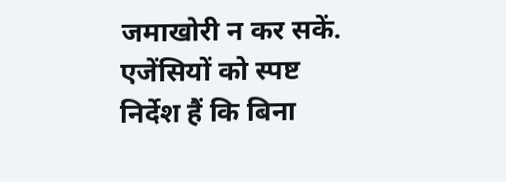जमाखोरी न कर सकें. एजेंसियों को स्पष्ट निर्देश हैं कि बिना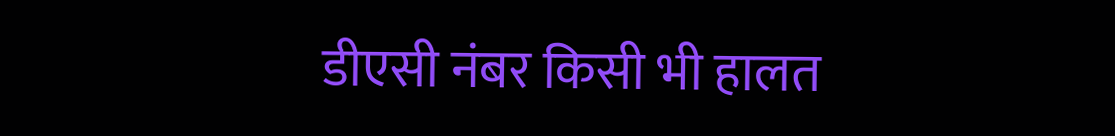डीएसी नंबर किसी भी हालत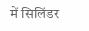में सिलिंडर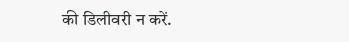की डिलीवरी न करें.